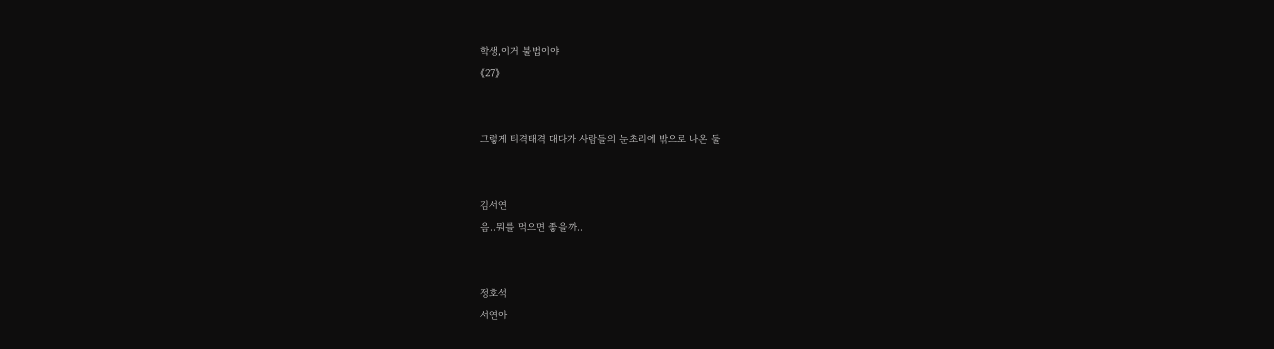학생,이거 불법이야
《27》


그렇게 티격태격 대다가 사람들의 눈초리에 밖으로 나온 둘


김서연
음..뭐를 먹으면 좋을까..


정호석
서연아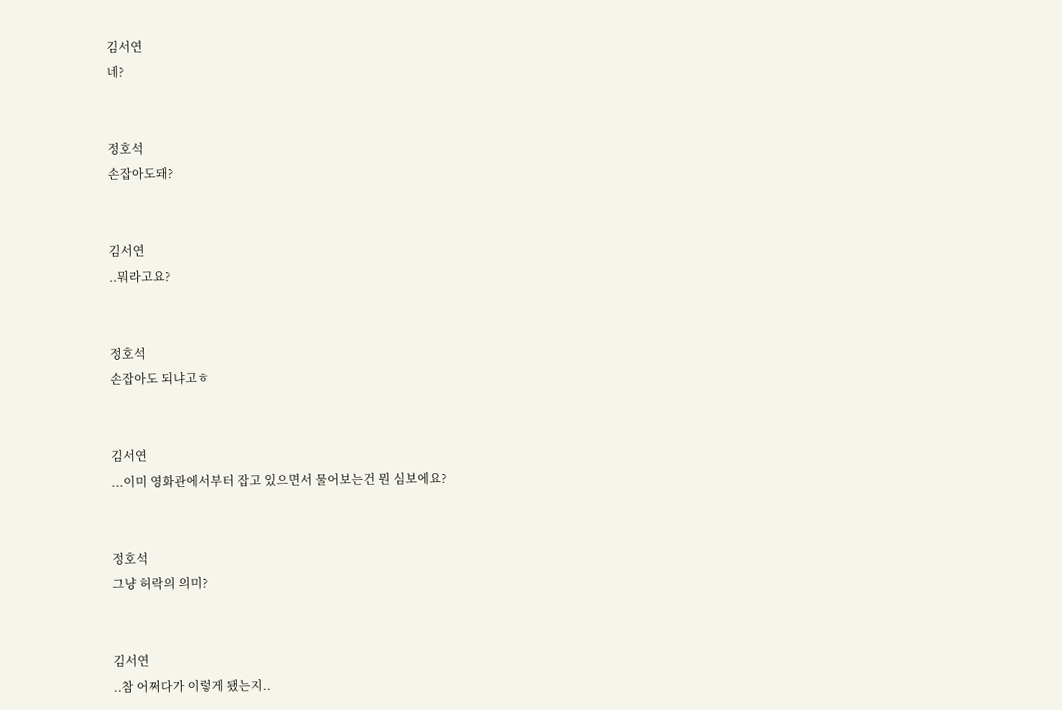김서연
네?


정호석
손잡아도돼?


김서연
..뭐라고요?


정호석
손잡아도 되냐고ㅎ


김서연
...이미 영화관에서부터 잡고 있으면서 물어보는건 뭔 심보에요?


정호석
그냥 허락의 의미?


김서연
..참 어쩌다가 이렇게 됐는지..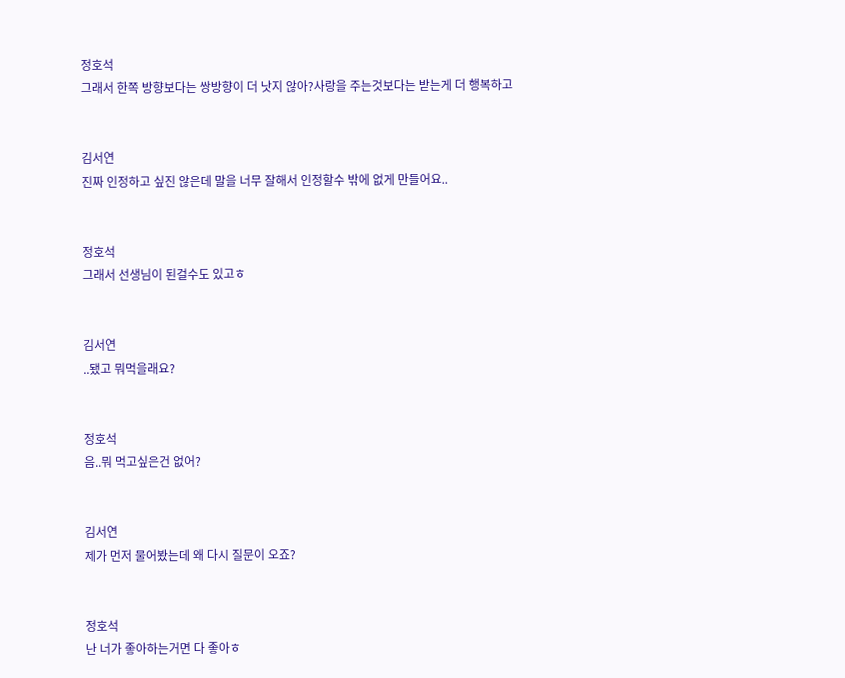정호석
그래서 한쪽 방향보다는 쌍방향이 더 낫지 않아?사랑을 주는것보다는 받는게 더 행복하고


김서연
진짜 인정하고 싶진 않은데 말을 너무 잘해서 인정할수 밖에 없게 만들어요..


정호석
그래서 선생님이 된걸수도 있고ㅎ


김서연
..됐고 뭐먹을래요?


정호석
음..뭐 먹고싶은건 없어?


김서연
제가 먼저 물어봤는데 왜 다시 질문이 오죠?


정호석
난 너가 좋아하는거면 다 좋아ㅎ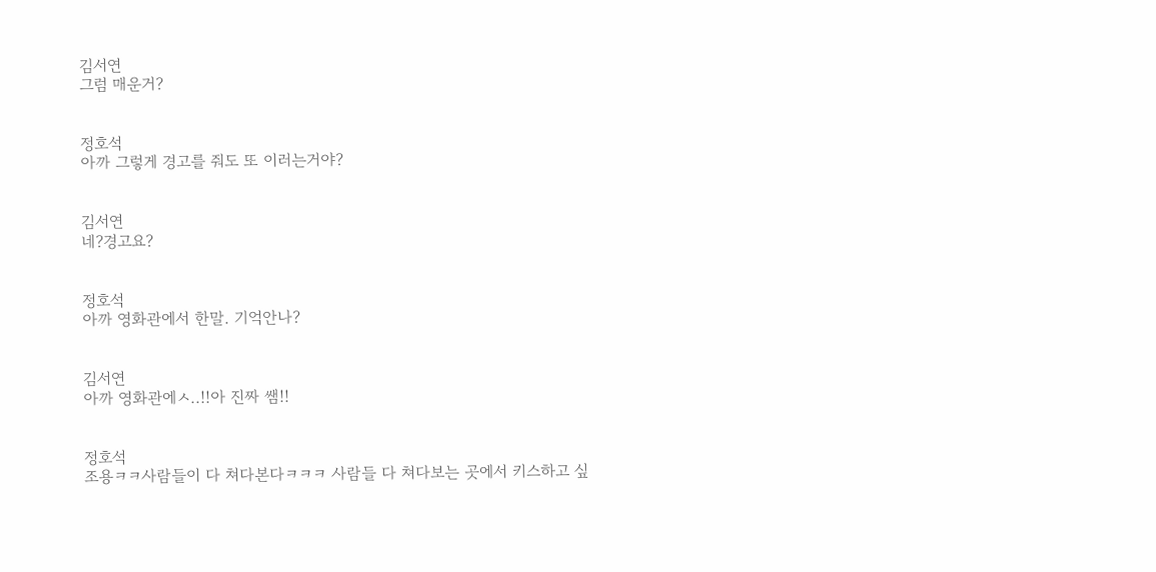김서연
그럼 매운거?


정호석
아까 그렇게 경고를 줘도 또 이러는거야?


김서연
네?경고요?


정호석
아까 영화관에서 한말. 기억안나?


김서연
아까 영화관에ㅅ..!!아 진짜 쌤!!


정호석
조용ㅋㅋ사람들이 다 쳐다본다ㅋㅋㅋ 사람들 다 쳐다보는 곳에서 키스하고 싶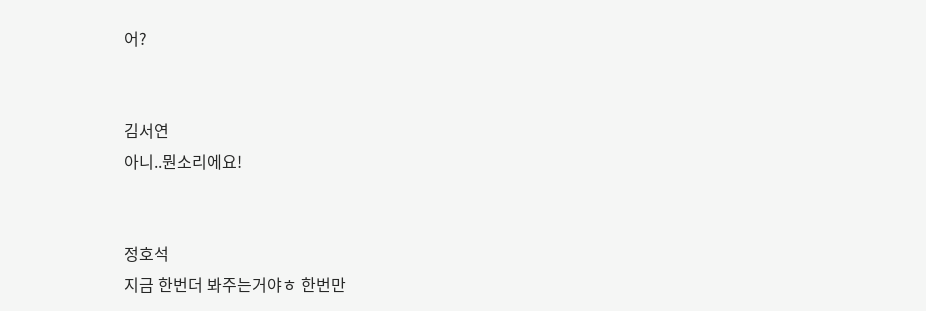어?


김서연
아니..뭔소리에요!


정호석
지금 한번더 봐주는거야ㅎ 한번만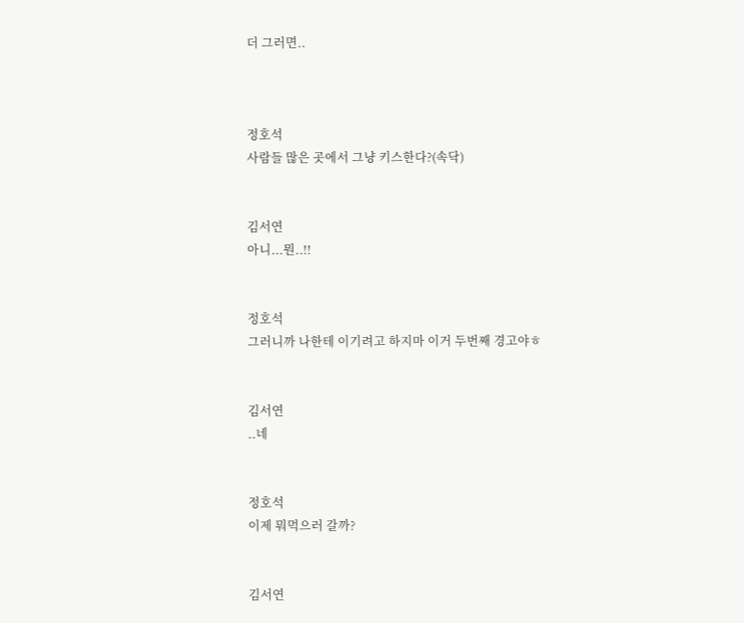더 그러면..



정호석
사람들 많은 곳에서 그냥 키스한다?(속닥)


김서연
아니...뭔..!!


정호석
그러니까 나한테 이기려고 하지마 이거 두번째 경고야ㅎ


김서연
..네


정호석
이제 뭐먹으러 갈까?


김서연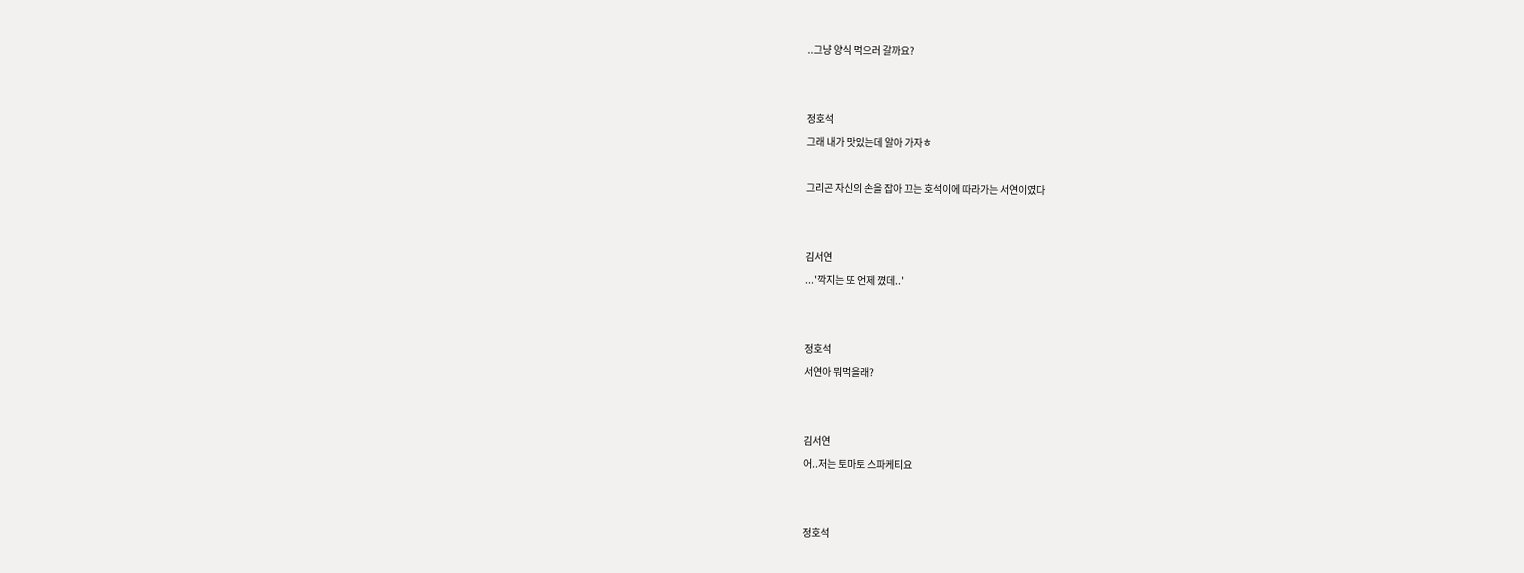..그냥 양식 먹으러 갈까요?


정호석
그래 내가 맛있는데 알아 가자ㅎ

그리곤 자신의 손을 잡아 끄는 호석이에 따라가는 서연이였다


김서연
...'깍지는 또 언제 꼈데..'


정호석
서연아 뭐먹을래?


김서연
어..저는 토마토 스파케티요


정호석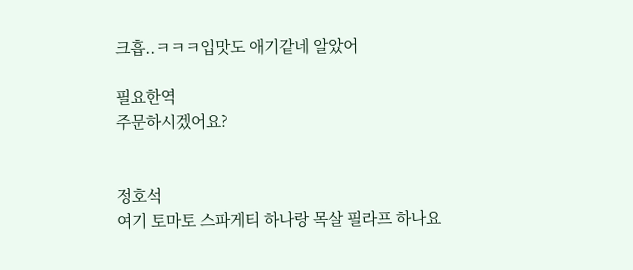크흡..ㅋㅋㅋ입맛도 애기같네 알았어

필요한역
주문하시겠어요?


정호석
여기 토마토 스파게티 하나랑 목살 필라프 하나요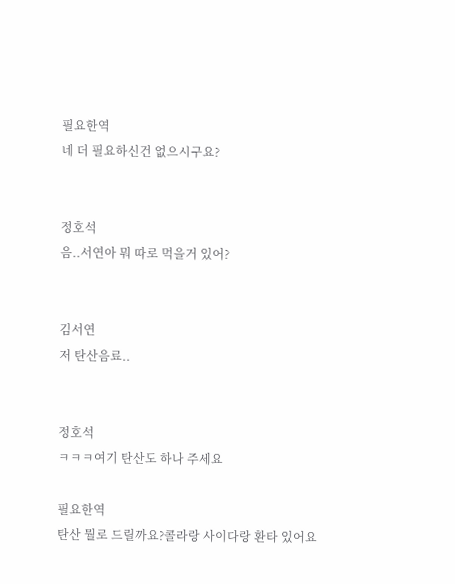필요한역
네 더 필요하신건 없으시구요?


정호석
음..서연아 뭐 따로 먹을거 있어?


김서연
저 탄산음료..


정호석
ㅋㅋㅋ여기 탄산도 하나 주세요

필요한역
탄산 뭘로 드릴까요?콜라랑 사이다랑 환타 있어요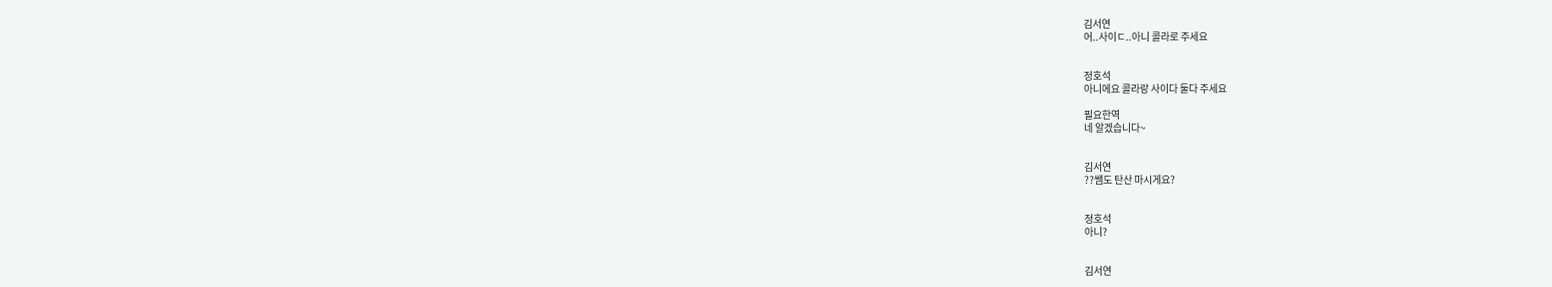김서연
어..사이ㄷ..아니 콜라로 주세요


정호석
아니에요 콜라랑 사이다 둘다 주세요

필요한역
네 알겠습니다~


김서연
??쌤도 탄산 마시게요?


정호석
아니?


김서연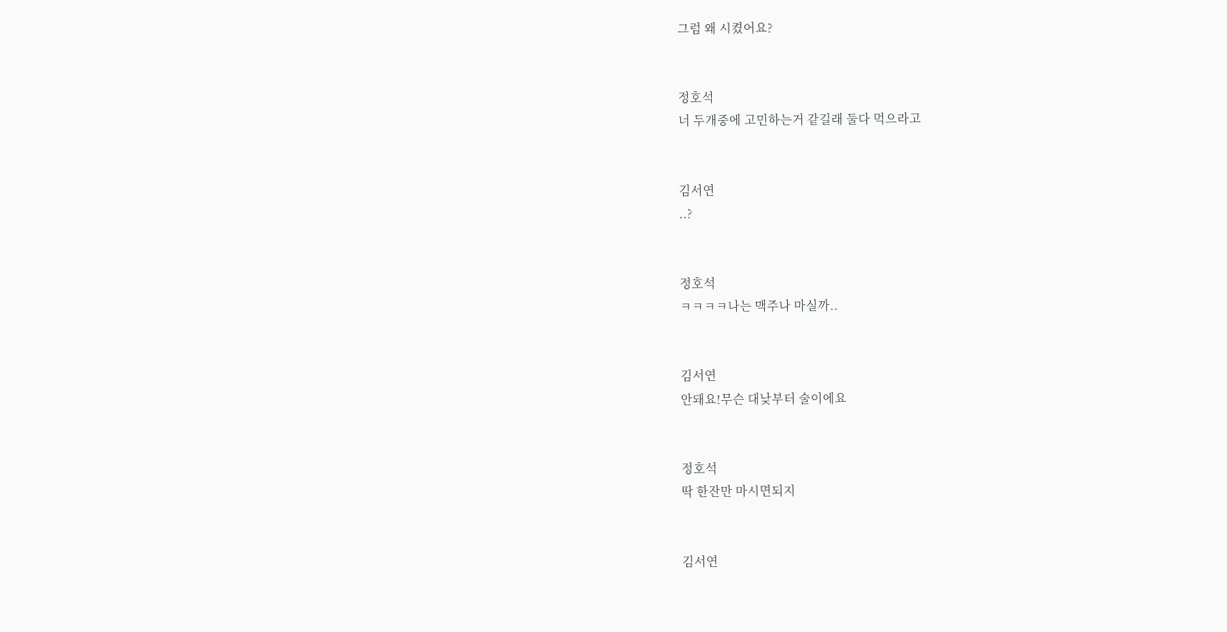그럼 왜 시켰어요?


정호석
너 두개중에 고민하는거 같길래 둘다 먹으라고


김서연
..?


정호석
ㅋㅋㅋㅋ나는 맥주나 마실까..


김서연
안돼요!무슨 대낮부터 술이에요


정호석
딱 한잔만 마시면되지


김서연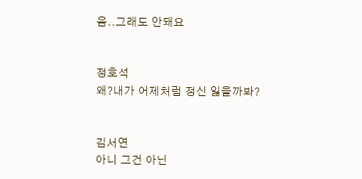음..그래도 안돼요


정호석
왜?내가 어제처럼 정신 잃을까봐?


김서연
아니 그건 아닌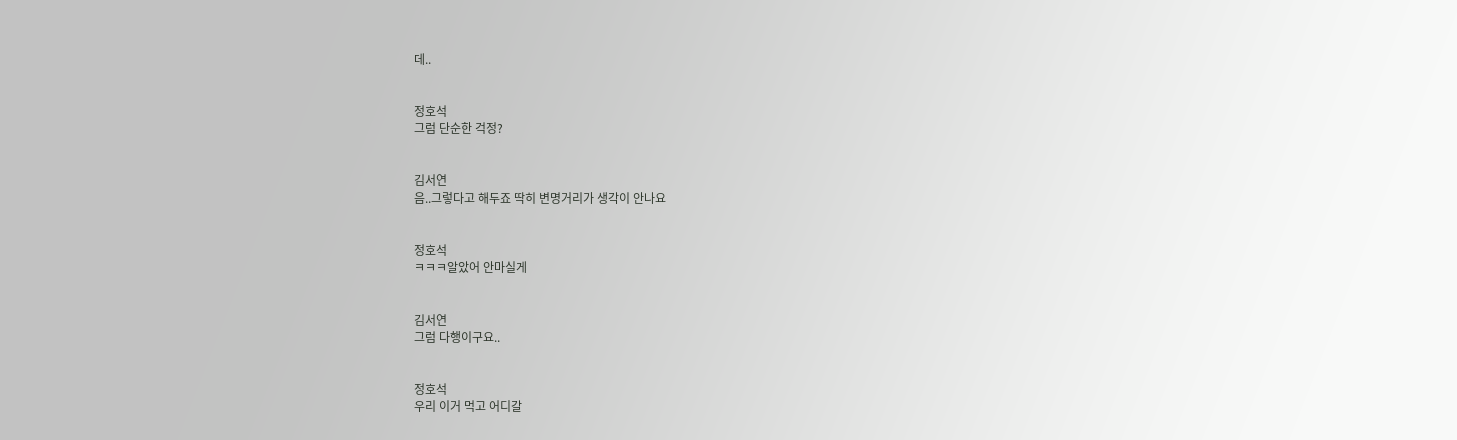데..


정호석
그럼 단순한 걱정?


김서연
음..그렇다고 해두죠 딱히 변명거리가 생각이 안나요


정호석
ㅋㅋㅋ알았어 안마실게


김서연
그럼 다행이구요..


정호석
우리 이거 먹고 어디갈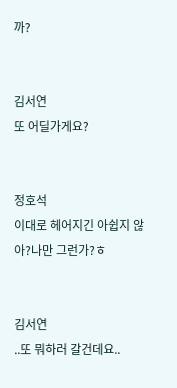까?


김서연
또 어딜가게요?


정호석
이대로 헤어지긴 아쉽지 않아?나만 그런가?ㅎ


김서연
..또 뭐하러 갈건데요..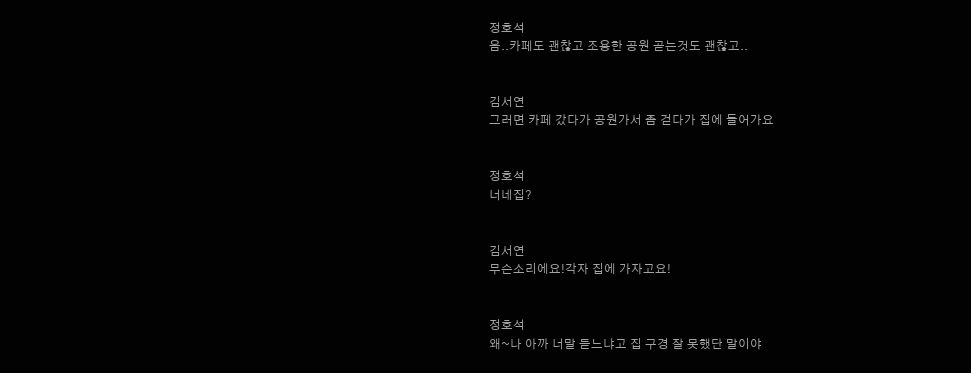정호석
음..카페도 괜찮고 조용한 공원 곧는것도 괜찮고..


김서연
그러면 카페 갔다가 공원가서 좀 걷다가 집에 들어가요


정호석
너네집?


김서연
무슨소리에요!각자 집에 가자고요!


정호석
왜~나 아까 너말 듣느냐고 집 구경 잘 못했단 말이야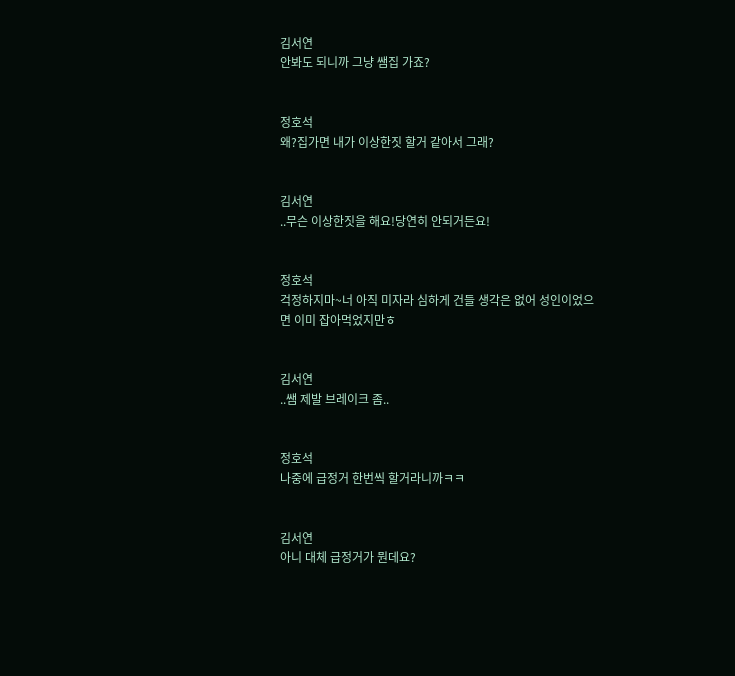김서연
안봐도 되니까 그냥 쌤집 가죠?


정호석
왜?집가면 내가 이상한짓 할거 같아서 그래?


김서연
..무슨 이상한짓을 해요!당연히 안되거든요!


정호석
걱정하지마~너 아직 미자라 심하게 건들 생각은 없어 성인이었으면 이미 잡아먹었지만ㅎ


김서연
..쌤 제발 브레이크 좀..


정호석
나중에 급정거 한번씩 할거라니까ㅋㅋ


김서연
아니 대체 급정거가 뭔데요?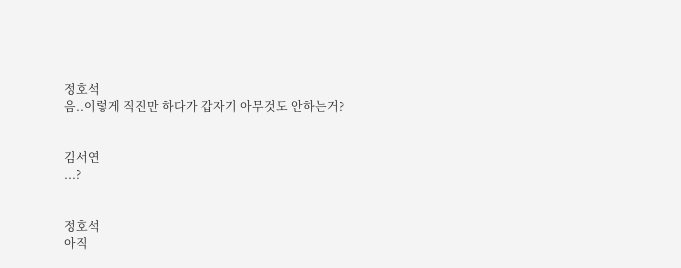정호석
음..이렇게 직진만 하다가 갑자기 아무것도 안하는거?


김서연
...?


정호석
아직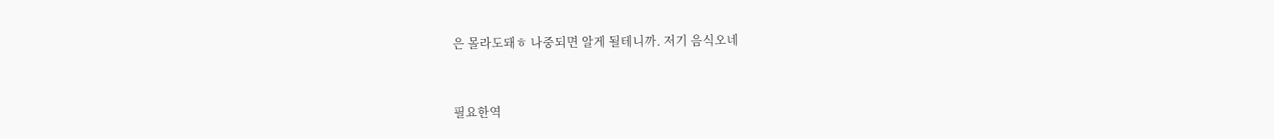은 몰라도돼ㅎ 나중되면 알게 될테니까. 저기 음식오네


필요한역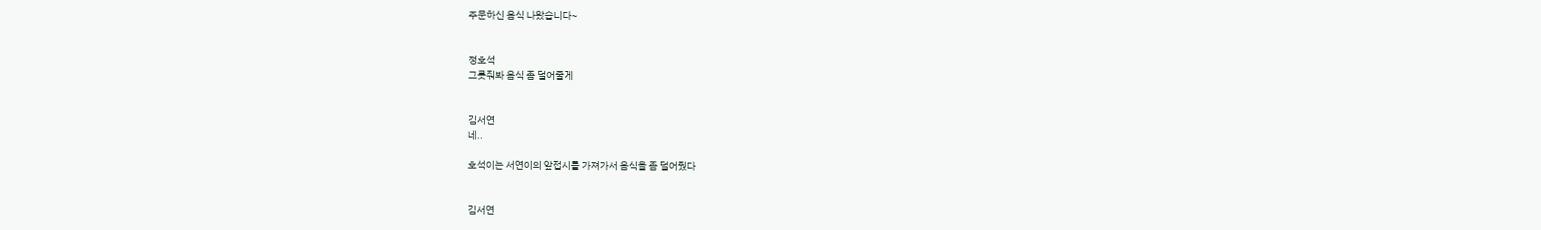주문하신 음식 나왔습니다~


정호석
그릇줘봐 음식 좀 덜어줄게


김서연
네..

호석이는 서연이의 앞접시를 가져가서 음식을 좀 덜어줬다


김서연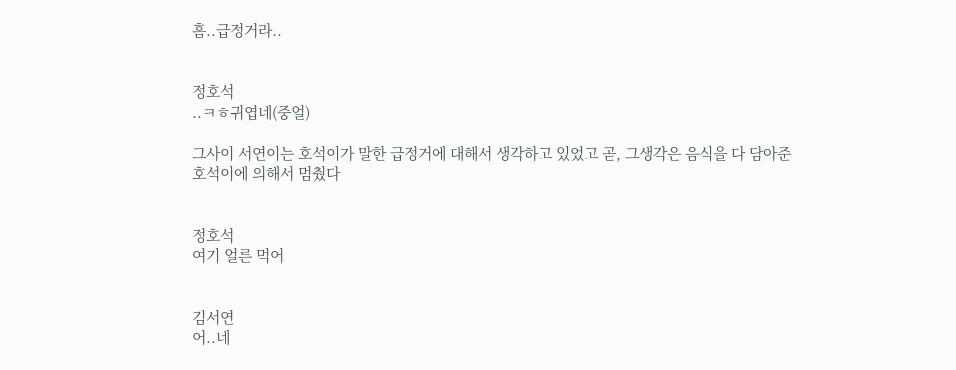흠..급정거라..


정호석
..ㅋㅎ귀엽네(중얼)

그사이 서연이는 호석이가 말한 급정거에 대해서 생각하고 있었고 곧, 그생각은 음식을 다 담아준 호석이에 의해서 멈췄다


정호석
여기 얼른 먹어


김서연
어..네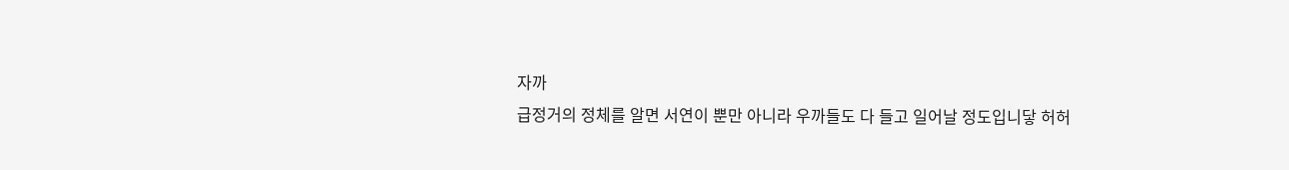자까
급정거의 정체를 알면 서연이 뿐만 아니라 우까들도 다 들고 일어날 정도입니닿 허허